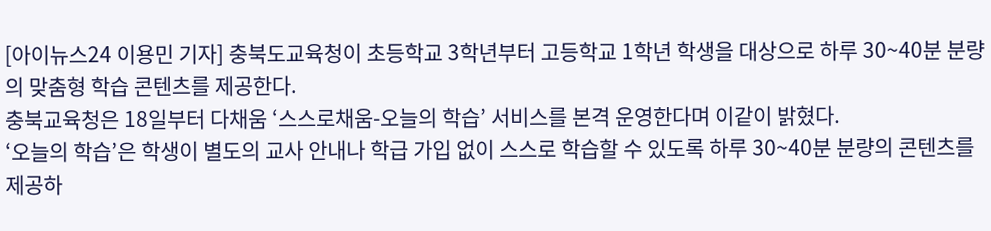[아이뉴스24 이용민 기자] 충북도교육청이 초등학교 3학년부터 고등학교 1학년 학생을 대상으로 하루 30~40분 분량의 맞춤형 학습 콘텐츠를 제공한다.
충북교육청은 18일부터 다채움 ‘스스로채움-오늘의 학습’ 서비스를 본격 운영한다며 이같이 밝혔다.
‘오늘의 학습’은 학생이 별도의 교사 안내나 학급 가입 없이 스스로 학습할 수 있도록 하루 30~40분 분량의 콘텐츠를 제공하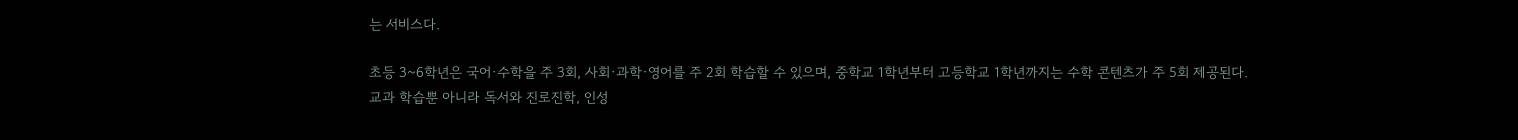는 서비스다.

초등 3~6학년은 국어·수학을 주 3회, 사회·과학·영어를 주 2회 학습할 수 있으며, 중학교 1학년부터 고등학교 1학년까지는 수학 콘텐츠가 주 5회 제공된다.
교과 학습뿐 아니라 독서와 진로진학, 인성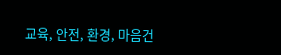교육, 안전, 환경, 마음건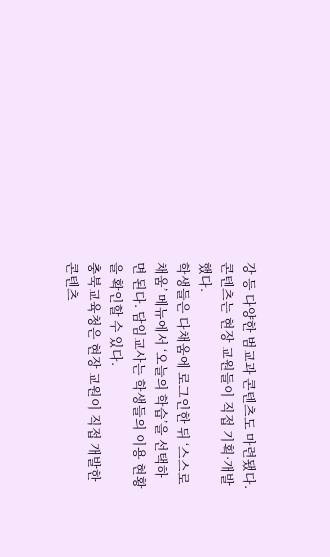강 등 다양한 범교과 콘텐츠도 마련됐다. 콘텐츠는 현장 교원들이 직접 기획·개발했다.
학생들은 다채움에 로그인한 뒤 ‘스스로채움’ 메뉴에서 ‘오늘의 학습’을 선택하면 된다. 담임교사는 학생들의 이용 현황을 확인할 수 있다.
충북교육청은 현장 교원이 직접 개발한 콘텐츠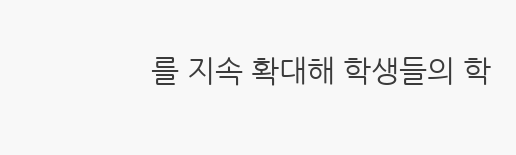를 지속 확대해 학생들의 학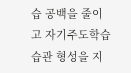습 공백을 줄이고 자기주도학습 습관 형성을 지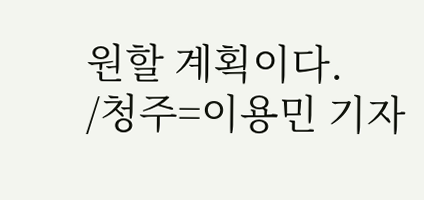원할 계획이다.
/청주=이용민 기자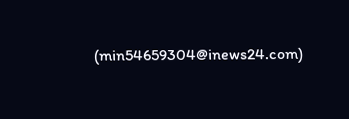(min54659304@inews24.com)